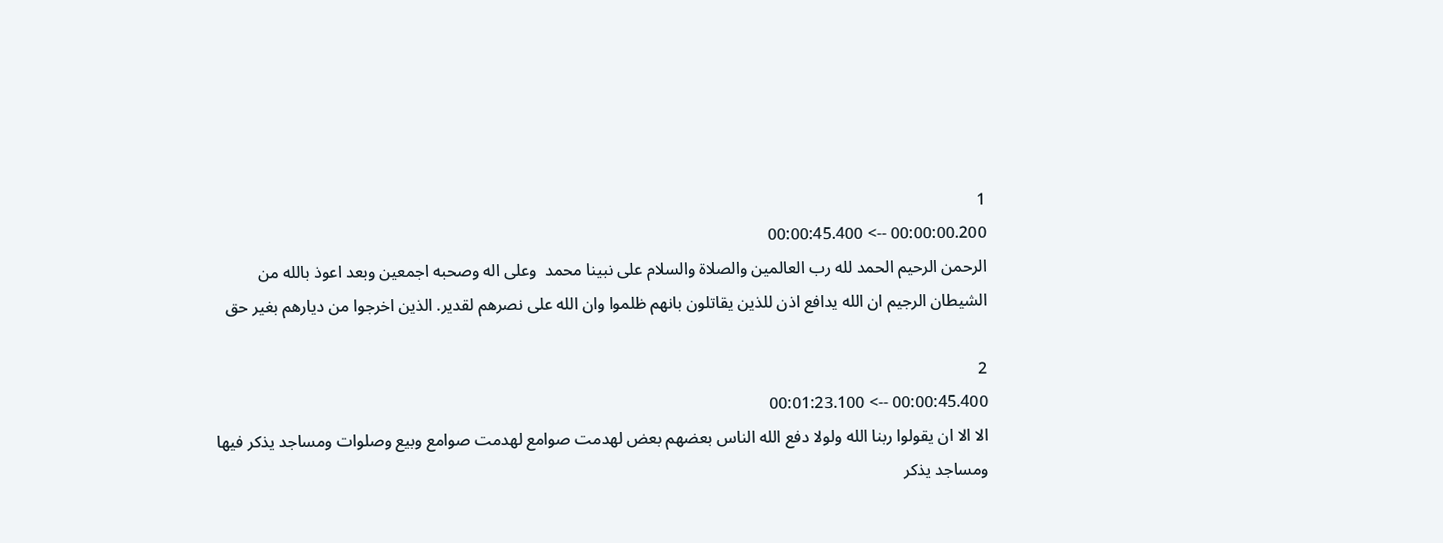1
00:00:00.200 --> 00:00:45.400
الرحمن الرحيم الحمد لله رب العالمين والصلاة والسلام على نبينا محمد  وعلى اله وصحبه اجمعين وبعد اعوذ بالله من الشيطان الرجيم ان الله يدافع اذن للذين يقاتلون بانهم ظلموا وان الله على نصرهم لقدير. الذين اخرجوا من ديارهم بغير حق

2
00:00:45.400 --> 00:01:23.100
الا الا ان يقولوا ربنا الله ولولا دفع الله الناس بعضهم بعض لهدمت صوامع لهدمت صوامع وبيع وصلوات ومساجد يذكر فيها ومساجد يذكر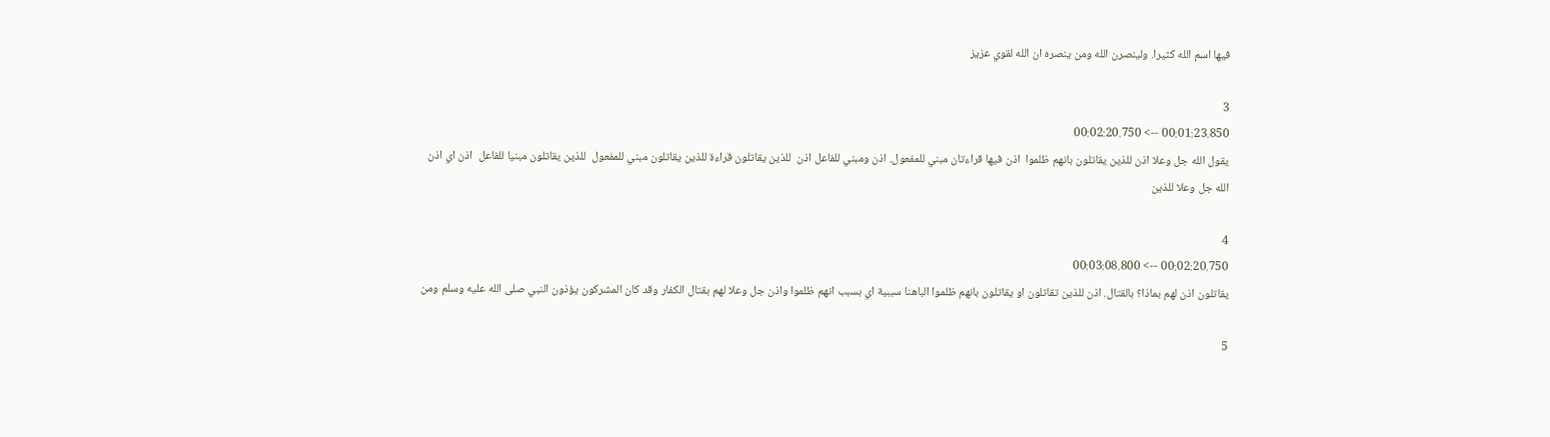فيها اسم الله كثيرا. ولينصرن الله ومن ينصره ان الله لقوي عزيز

3
00:01:23.850 --> 00:02:20.750
يقول الله جل وعلا اذن للذين يقاتلون بانهم ظلموا  اذن فيها قراءتان مبني للمفعول. اذن ومبني للفاعل اذن  للذين يقاتلون قراءة للذين يقاتلون مبني للمفعول  للذين يقاتلون مبنيا للفاعل  اذن اي اذن الله جل وعلا للذين

4
00:02:20.750 --> 00:03:08.800
يقاتلون اذن لهم بماذا؟ بالقتال. اذن للذين تقاتلون او يقاتلون بانهم ظلموا الباهنا سببية اي بسبب انهم ظلموا واذن جل وعلا لهم بقتال الكفار وقد كان المشركون يؤذون النبي صلى الله عليه وسلم ومن

5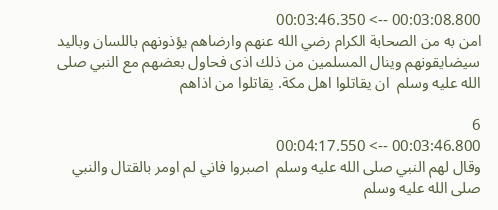00:03:08.800 --> 00:03:46.350
امن به من الصحابة الكرام رضي الله عنهم وارضاهم يؤذونهم باللسان وباليد سيضايقونهم وينال المسلمين من ذلك اذى فحاول بعضهم مع النبي صلى الله عليه وسلم  ان يقاتلوا اهل مكة. يقاتلوا من اذاهم

6
00:03:46.800 --> 00:04:17.550
وقال لهم النبي صلى الله عليه وسلم  اصبروا فاني لم اومر بالقتال والنبي صلى الله عليه وسلم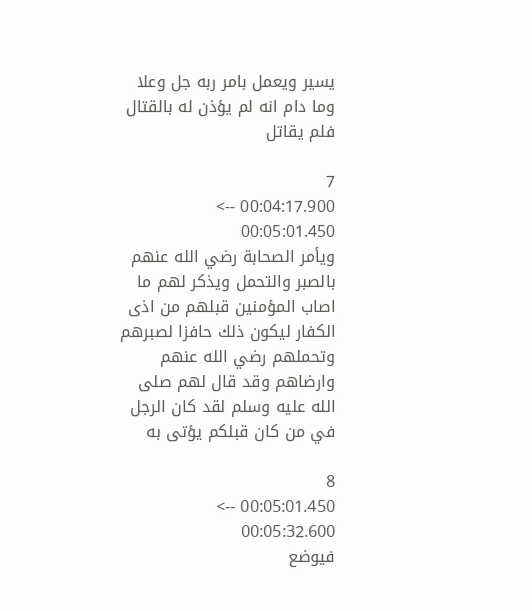يسير ويعمل بامر ربه جل وعلا وما دام انه لم يؤذن له بالقتال فلم يقاتل

7
00:04:17.900 --> 00:05:01.450
ويأمر الصحابة رضي الله عنهم بالصبر والتحمل ويذكر لهم ما اصاب المؤمنين قبلهم من اذى الكفار ليكون ذلك حافزا لصبرهم وتحملهم رضي الله عنهم وارضاهم وقد قال لهم صلى الله عليه وسلم لقد كان الرجل في من كان قبلكم يؤتى به

8
00:05:01.450 --> 00:05:32.600
فيوضع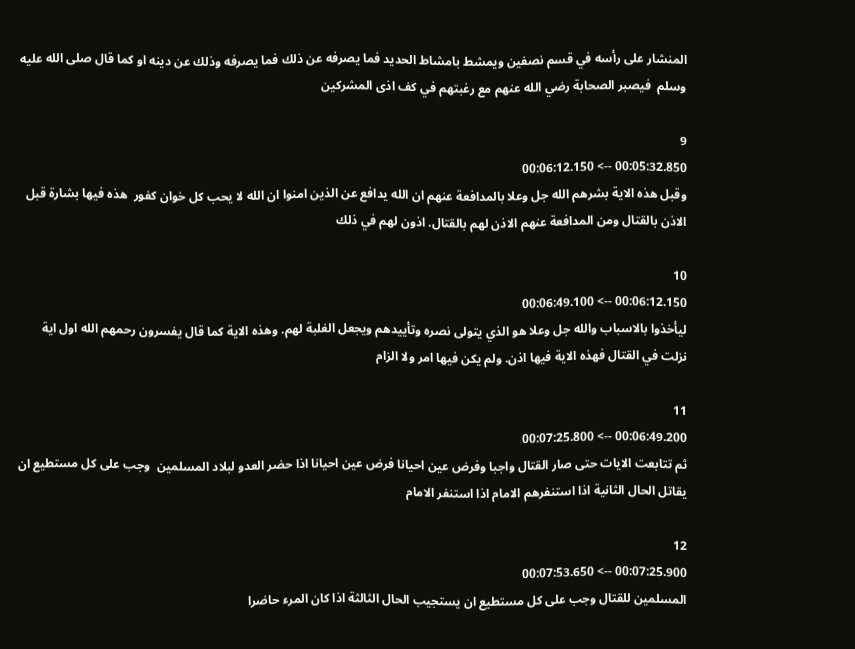المنشار على رأسه في قسم نصفين ويمشط بامشاط الحديد فما يصرفه عن ذلك فما يصرفه وذلك عن دينه او كما قال صلى الله عليه وسلم  فيصبر الصحابة رضي الله عنهم مع رغبتهم في كف اذى المشركين

9
00:05:32.850 --> 00:06:12.150
وقبل هذه الاية بشرهم الله جل وعلا بالمدافعة عنهم ان الله يدافع عن الذين امنوا ان الله لا يحب كل خوان كفور  هذه فيها بشارة قبل الاذن بالقتال ومن المدافعة عنهم الاذن لهم بالقتال. اذون لهم في ذلك

10
00:06:12.150 --> 00:06:49.100
ليأخذوا بالاسباب والله جل وعلا هو الذي يتولى نصره وتأييدهم ويجعل الغلبة لهم. وهذه الاية كما قال يفسرون رحمهم الله اول اية نزلت في القتال فهذه الاية فيها اذن. ولم يكن فيها امر ولا الزام

11
00:06:49.200 --> 00:07:25.800
ثم تتابعت الايات حتى صار القتال واجبا وفرض عين احيانا فرض عين احيانا اذا حضر العدو لبلاد المسلمين  وجب على كل مستطيع ان يقاتل الحال الثانية اذا استنفرهم الامام اذا استنفر الامام

12
00:07:25.900 --> 00:07:53.650
المسلمين للقتال وجب على كل مستطيع ان يستجيب الحال الثالثة اذا كان المرء حاضرا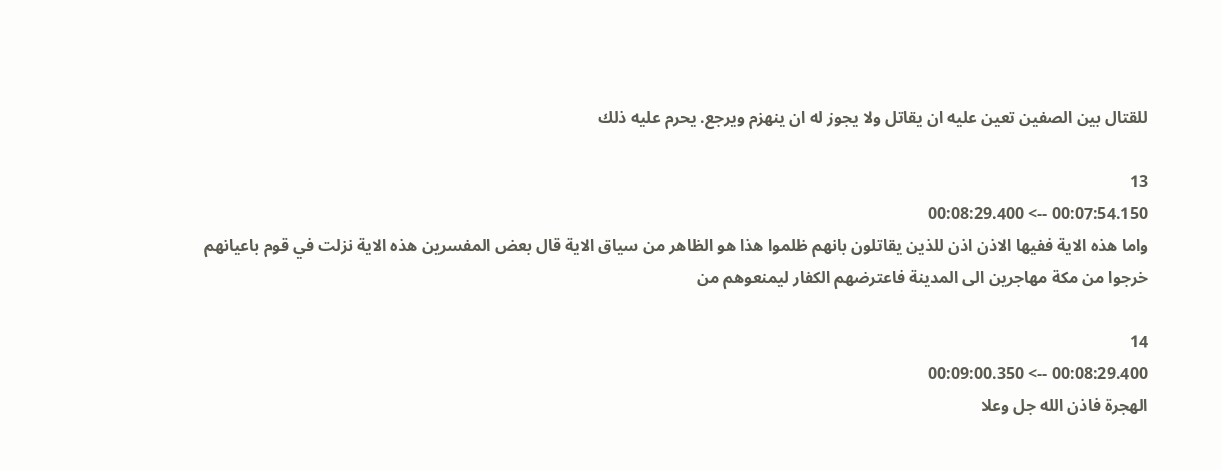للقتال بين الصفين تعين عليه ان يقاتل ولا يجوز له ان ينهزم ويرجع. يحرم عليه ذلك

13
00:07:54.150 --> 00:08:29.400
واما هذه الاية ففيها الاذن اذن للذين يقاتلون بانهم ظلموا هذا هو الظاهر من سياق الاية قال بعض المفسرين هذه الاية نزلت في قوم باعيانهم خرجوا من مكة مهاجرين الى المدينة فاعترضهم الكفار ليمنعوهم من

14
00:08:29.400 --> 00:09:00.350
الهجرة فاذن الله جل وعلا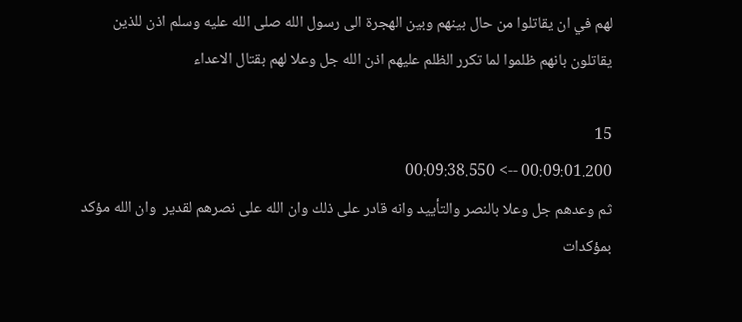لهم في ان يقاتلوا من حال بينهم وبين الهجرة الى رسول الله صلى الله عليه وسلم اذن للذين يقاتلون بانهم ظلموا لما تكرر الظلم عليهم اذن الله جل وعلا لهم بقتال الاعداء

15
00:09:01.200 --> 00:09:38.550
ثم وعدهم جل وعلا بالنصر والتأييد وانه قادر على ذلك وان الله على نصرهم لقدير  وان الله مؤكد بمؤكدات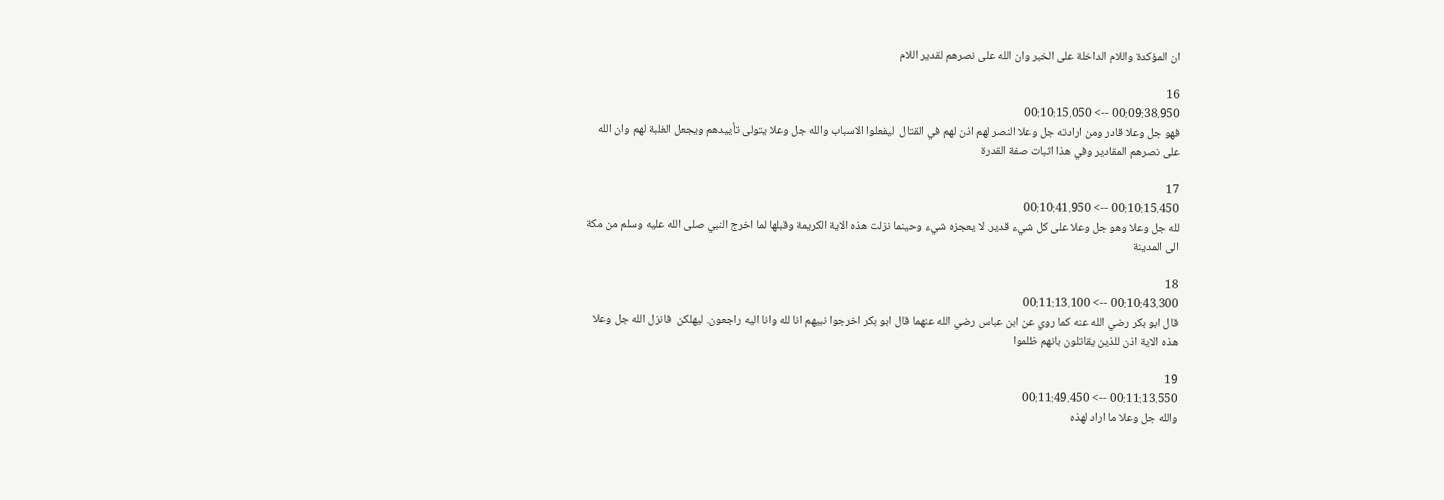ان المؤكدة واللام الداخلة على الخبر وان الله على نصرهم لقدير اللام

16
00:09:38.950 --> 00:10:15.050
فهو جل وعلا قادر ومن ارادته جل وعلا النصر لهم اذن لهم في القتال  ليفعلوا الاسباب والله جل وعلا يتولى تأييدهم ويجعل الغلبة لهم وان الله على نصرهم المقادير وفي هذا اثبات صفة القدرة

17
00:10:15.450 --> 00:10:41.950
لله جل وعلا وهو جل وعلا على كل شيء قدير. لا يعجزه شيء وحينما نزلت هذه الاية الكريمة وقبلها لما اخرج النبي صلى الله عليه وسلم من مكة الى المدينة

18
00:10:43.300 --> 00:11:13.100
قال ابو بكر رضي الله عنه كما روي عن ابن عباس رضي الله عنهما قال ابو بكر اخرجوا نبيهم انا لله وانا اليه راجعون. ليهلكن  فانزل الله جل وعلا هذه الاية اذن للذين يقاتلون بانهم ظلموا

19
00:11:13.550 --> 00:11:49.450
والله جل وعلا ما اراد لهذه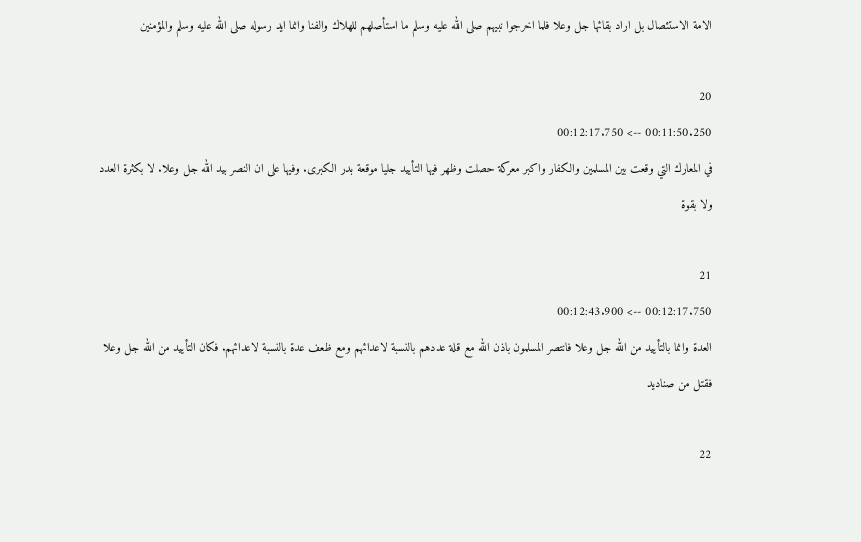الامة الاستئصال بل اراد بقائها جل وعلا فلما اخرجوا نبيهم صلى الله عليه وسلم ما استأصلهم للهلاك والفنا وانما ايد رسوله صلى الله عليه وسلم والمؤمنين

20
00:11:50.250 --> 00:12:17.750
في المعارك التي وقعت بين المسلمين والكفار واكبر معركة حصلت وظهر فيها التأييد جليا موقعة بدر الكبرى. وفيها على ان النصر بيد الله جل وعلا. لا بكثرة العدد ولا بقوة

21
00:12:17.750 --> 00:12:43.900
العدة وانما بالتأييد من الله جل وعلا فانتصر المسلمون باذن الله مع قلة عددهم بالنسبة لاعدائهم ومع ظعف عدة بالنسبة لاعدائهم. فكان التأييد من الله جل وعلا فقتل من صناديد

22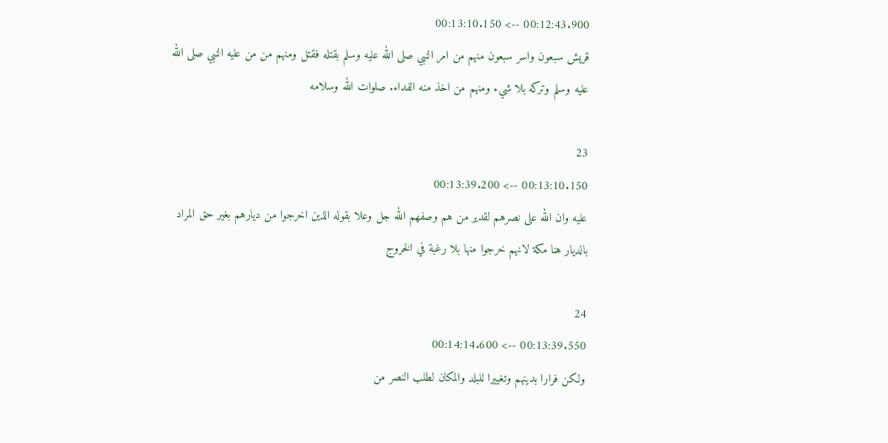00:12:43.900 --> 00:13:10.150
قريش سبعون واسر سبعون منهم من امر النبي صلى الله عليه وسلم بقتله فقتل ومنهم من من عليه النبي صلى الله عليه وسلم وتركه بلا شيء ومنهم من اخذ منه الفداء. صلوات الله وسلامه

23
00:13:10.150 --> 00:13:39.200
عليه وان الله على نصرهم لقدير من هم وصفهم الله جل وعلا بقوله الذين اخرجوا من ديارهم بغير حق المراد بالديار هنا مكة لانهم خرجوا منها بلا رغبة في الخروج

24
00:13:39.550 --> 00:14:14.600
ولكن فرارا بدينهم وتغييرا للبلد والمكان لطلب النصر من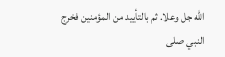الله جل وعلا. ثم بالتأييد من المؤمنين فخرج النبي صلى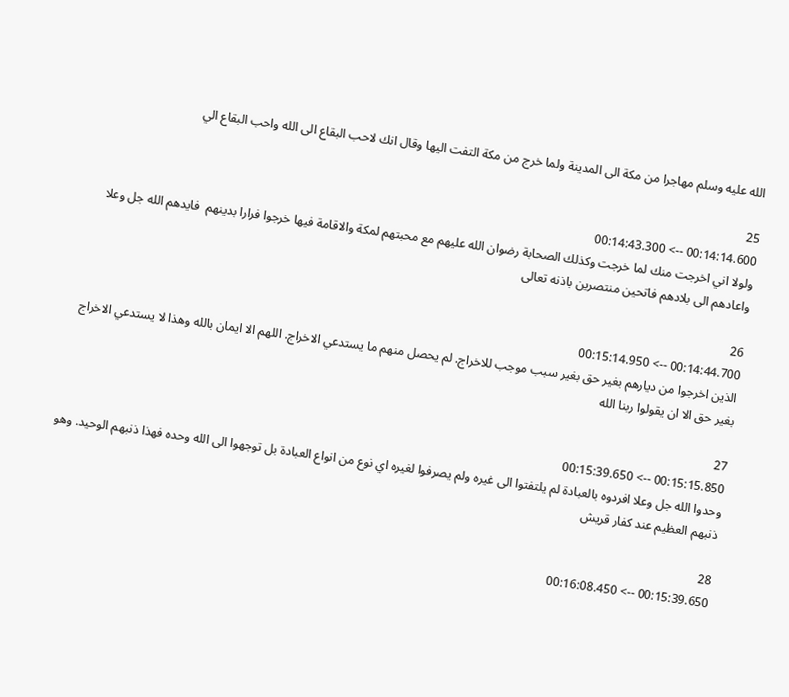الله عليه وسلم مهاجرا من مكة الى المدينة ولما خرج من مكة التفت اليها وقال انك لاحب البقاع الى الله واحب البقاع الي

25
00:14:14.600 --> 00:14:43.300
ولولا اني اخرجت منك لما خرجت وكذلك الصحابة رضوان الله عليهم مع محبتهم لمكة والاقامة فيها خرجوا فرارا بدينهم  فايدهم الله جل وعلا واعادهم الى بلادهم فاتحين منتصرين باذنه تعالى

26
00:14:44.700 --> 00:15:14.950
الذين اخرجوا من ديارهم بغير حق بغير سبب موجب للاخراج. لم يحصل منهم ما يستدعي الاخراج. اللهم الا ايمان بالله وهذا لا يستدعي الاخراج بغير حق الا ان يقولوا ربنا الله

27
00:15:15.850 --> 00:15:39.650
وحدوا الله جل وعلا افردوه بالعبادة لم يلتفتوا الى غيره ولم يصرفوا لغيره اي نوع من انواع العبادة بل توجهوا الى الله وحده فهذا ذنبهم الوحيد. وهو ذنبهم العظيم عند كفار قريش

28
00:15:39.650 --> 00:16:08.450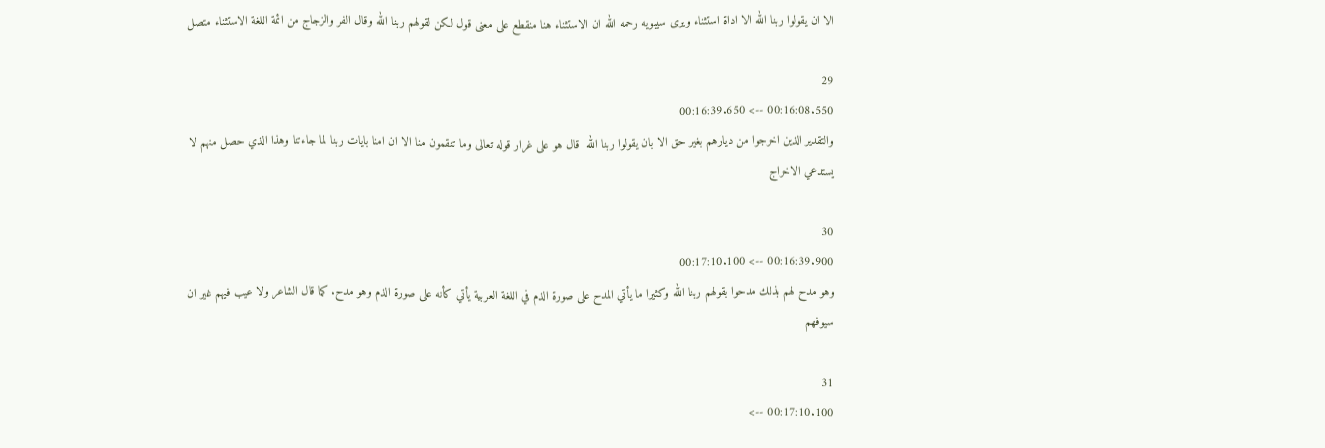الا ان يقولوا ربنا الله الا اداة استثناء ويرى سيبويه رحمه الله ان الاستثناء هنا منقطع على معنى قول لكن لقولهم ربنا الله وقال الفر والزجاج من ائمة اللغة الاستثناء متصل

29
00:16:08.550 --> 00:16:39.650
والتقدير الذين اخرجوا من ديارهم بغير حق الا بان يقولوا ربنا الله  قال هو على غرار قوله تعالى وما تنقمون منا الا ان امنا بايات ربنا لما جاءتنا وهذا الذي حصل منهم لا يستدعي الاخراج

30
00:16:39.900 --> 00:17:10.100
وهو مدح لهم بذلك مدحوا بقولهم ربنا الله وكثيرا ما يأتي المدح على صورة الذم في اللغة العربية يأتي كأنه على صورة الذم وهو مدح. كما قال الشاعر ولا عيب فيهم غير ان سيوفهم

31
00:17:10.100 -->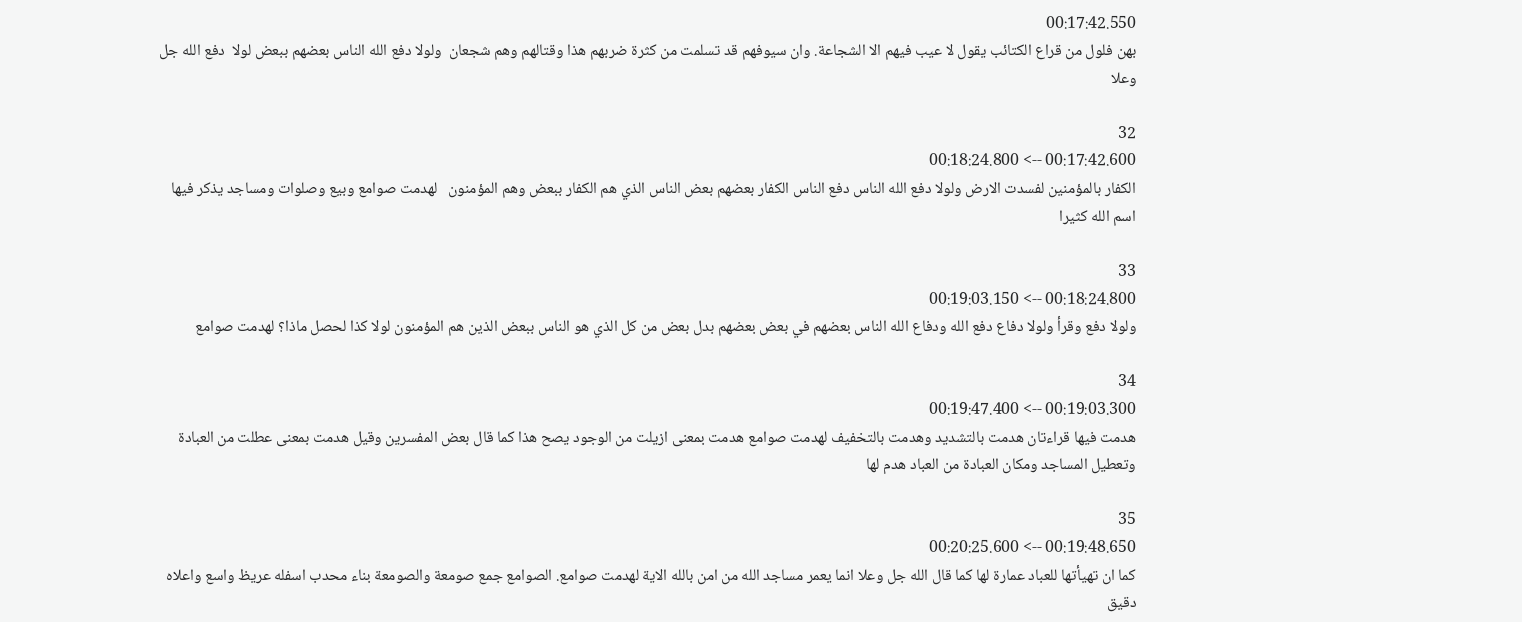00:17:42.550
بهن فلول من قراع الكتائب يقول لا عيب فيهم الا الشجاعة. وان سيوفهم قد تسلمت من كثرة ضربهم هذا وقتالهم وهم شجعان  ولولا دفع الله الناس بعضهم ببعض لولا  دفع الله جل وعلا

32
00:17:42.600 --> 00:18:24.800
الكفار بالمؤمنين لفسدت الارض ولولا دفع الله الناس دفع الناس الكفار بعضهم بعض الناس الذي هم الكفار ببعض وهم المؤمنون   لهدمت صوامع وبيع وصلوات ومساجد يذكر فيها اسم الله كثيرا

33
00:18:24.800 --> 00:19:03.150
ولولا دفع وقرأ ولولا دفاع دفع الله ودفاع الله الناس بعضهم في بعض بعضهم بدل بعض من كل الذي هو الناس ببعض الذين هم المؤمنون لولا كذا لحصل ماذا؟ لهدمت صوامع

34
00:19:03.300 --> 00:19:47.400
هدمت فيها قراءتان هدمت بالتشديد وهدمت بالتخفيف لهدمت صوامع هدمت بمعنى ازيلت من الوجود يصح هذا كما قال بعض المفسرين وقيل هدمت بمعنى عطلت من العبادة وتعطيل المساجد ومكان العبادة من العباد هدم لها

35
00:19:48.650 --> 00:20:25.600
كما ان تهيأتها للعباد عمارة لها كما قال الله جل وعلا انما يعمر مساجد الله من امن بالله الاية لهدمت صوامع. الصوامع جمع صومعة والصومعة بناء محدب اسفله عريظ واسع واعلاه دقيق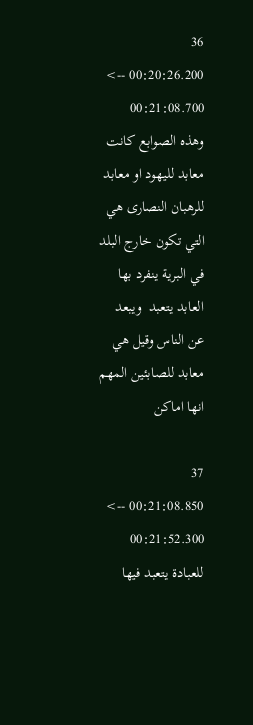36
00:20:26.200 --> 00:21:08.700
وهذه الصوابع كانت معابد لليهود او معابد للرهبان النصارى هي التي تكون خارج البلد في البرية ينفرد بها العابد يتعبد  ويبعد عن الناس وقيل هي معابد للصابئين المهم انها اماكن

37
00:21:08.850 --> 00:21:52.300
للعبادة يتعبد فيها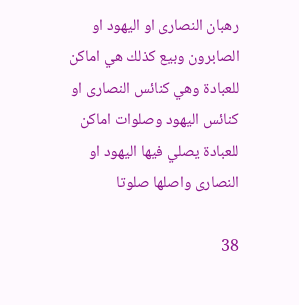رهبان النصارى او اليهود او الصابرون وبيع كذلك هي اماكن للعبادة وهي كنائس النصارى او كنائس اليهود وصلوات اماكن للعبادة يصلي فيها اليهود او النصارى واصلها صلوتا

38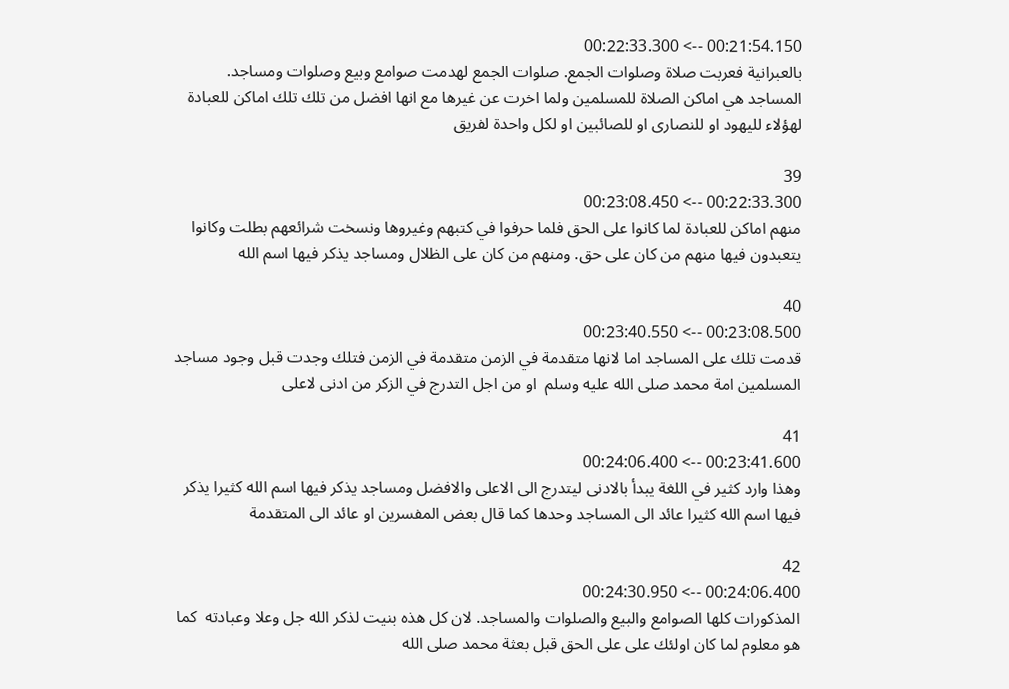00:21:54.150 --> 00:22:33.300
بالعبرانية فعربت صلاة وصلوات الجمع. صلوات الجمع لهدمت صوامع وبيع وصلوات ومساجد. المساجد هي اماكن الصلاة للمسلمين ولما اخرت عن غيرها مع انها افضل من تلك تلك اماكن للعبادة لهؤلاء لليهود او للنصارى او للصائبين او لكل واحدة لفريق

39
00:22:33.300 --> 00:23:08.450
منهم اماكن للعبادة لما كانوا على الحق فلما حرفوا في كتبهم وغيروها ونسخت شرائعهم بطلت وكانوا يتعبدون فيها منهم من كان على حق. ومنهم من كان على الظلال ومساجد يذكر فيها اسم الله

40
00:23:08.500 --> 00:23:40.550
قدمت تلك على المساجد اما لانها متقدمة في الزمن متقدمة في الزمن فتلك وجدت قبل وجود مساجد المسلمين امة محمد صلى الله عليه وسلم  او من اجل التدرج في الزكر من ادنى لاعلى

41
00:23:41.600 --> 00:24:06.400
وهذا وارد كثير في اللغة يبدأ بالادنى ليتدرج الى الاعلى والافضل ومساجد يذكر فيها اسم الله كثيرا يذكر فيها اسم الله كثيرا عائد الى المساجد وحدها كما قال بعض المفسرين او عائد الى المتقدمة

42
00:24:06.400 --> 00:24:30.950
المذكورات كلها الصوامع والبيع والصلوات والمساجد. لان كل هذه بنيت لذكر الله جل وعلا وعبادته  كما هو معلوم لما كان اولئك على على الحق قبل بعثة محمد صلى الله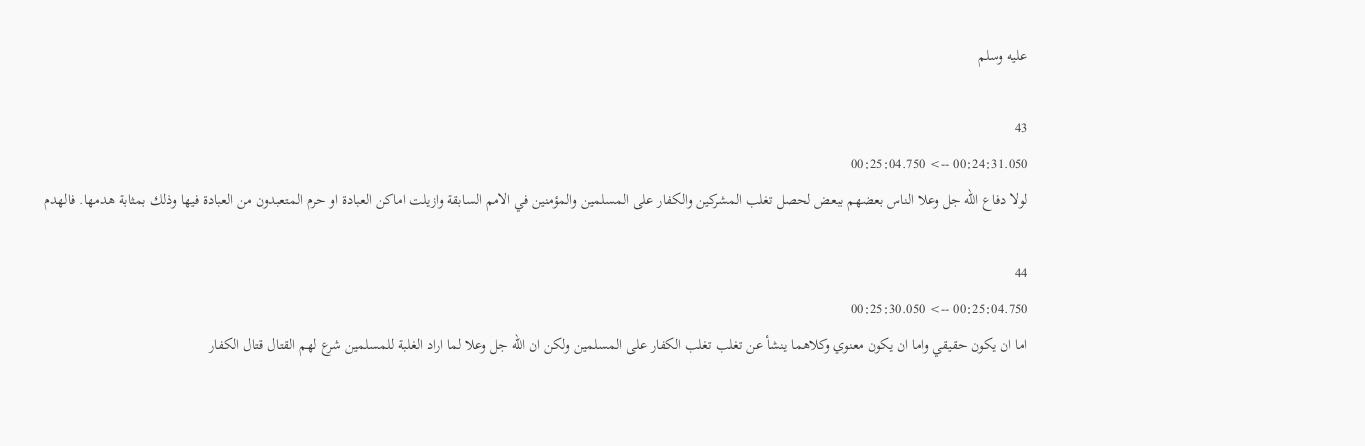عليه وسلم

43
00:24:31.050 --> 00:25:04.750
لولا دفاع الله جل وعلا الناس بعضهم ببعض لحصل تغلب المشركين والكفار على المسلمين والمؤمنين في الامم السابقة وازيلت اماكن العبادة او حرم المتعبدون من العبادة فيها وذلك بمثابة هدمها. فالهدم

44
00:25:04.750 --> 00:25:30.050
اما ان يكون حقيقي واما ان يكون معنوي وكلاهما ينشأ عن تغلب تغلب الكفار على المسلمين ولكن ان الله جل وعلا لما اراد الغلبة للمسلمين شرع لهم القتال قتال الكفار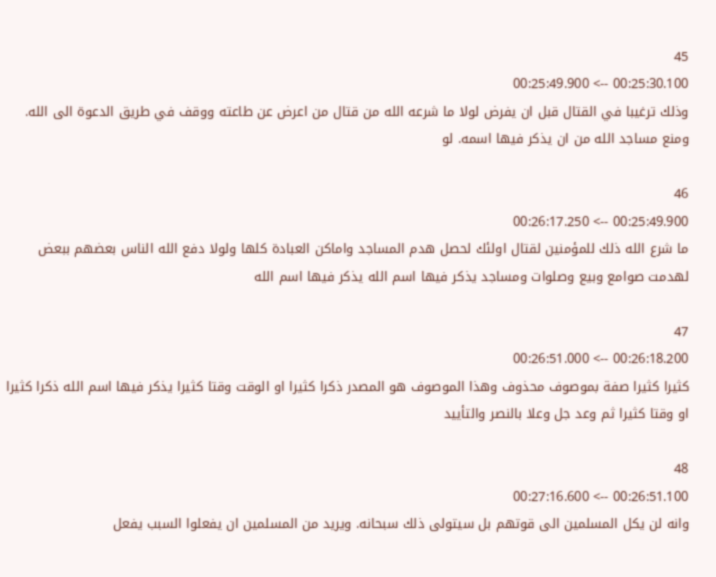45
00:25:30.100 --> 00:25:49.900
وذلك ترغيبا في القتال قبل ان يفرض لولا ما شرعه الله من قتال من اعرض عن طاعته ووقف في طريق الدعوة الى الله. ومنع مساجد الله من ان يذكر فيها اسمه. لو

46
00:25:49.900 --> 00:26:17.250
ما شرع الله ذلك للمؤمنين لقتال اولئك لحصل هدم المساجد واماكن العبادة كلها ولولا دفع الله الناس بعضهم ببعض لهدمت صوامع وبيع وصلوات ومساجد يذكر فيها اسم الله يذكر فيها اسم الله

47
00:26:18.200 --> 00:26:51.000
كثيرا كثيرا صفة بموصوف محذوف وهذا الموصوف هو المصدر ذكرا كثيرا او الوقت وقتا كثيرا يذكر فيها اسم الله ذكرا كثيرا او وقتا كثيرا ثم وعد جل وعلا بالنصر والتأييد

48
00:26:51.100 --> 00:27:16.600
وانه لن يكل المسلمين الى قوتهم بل سيتولى ذلك سبحانه. ويريد من المسلمين ان يفعلوا السبب يفعل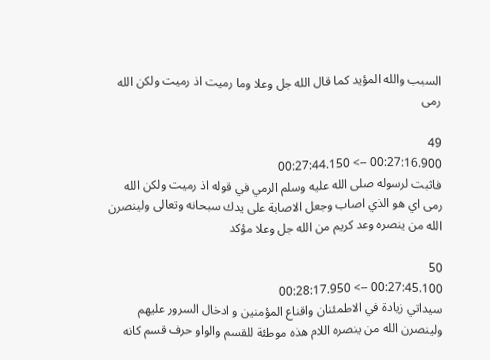السبب والله المؤيد كما قال الله جل وعلا وما رميت اذ رميت ولكن الله رمى

49
00:27:16.900 --> 00:27:44.150
فاثبت لرسوله صلى الله عليه وسلم الرمي في قوله اذ رميت ولكن الله رمى اي هو الذي اصاب وجعل الاصابة على يدك سبحانه وتعالى ولينصرن الله من ينصره وعد كريم من الله جل وعلا مؤكد

50
00:27:45.100 --> 00:28:17.950
سيداتي زيادة في الاطمئنان واقناع المؤمنين و ادخال السرور عليهم ولينصرن الله من ينصره اللام هذه موطئة للقسم والواو حرف قسم كانه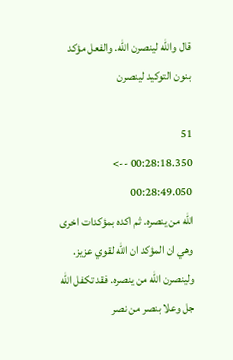قال والله لينصرن الله. والفعل مؤكد بنون التوكيد لينصرن

51
00:28:18.350 --> 00:28:49.050
الله من ينصره. ثم اكده بمؤكدات اخرى وهي ان المؤكد ان الله لقوي عزيز. ولينصرن الله من ينصره. فقد تكفل الله جل وعلا بنصر من نصر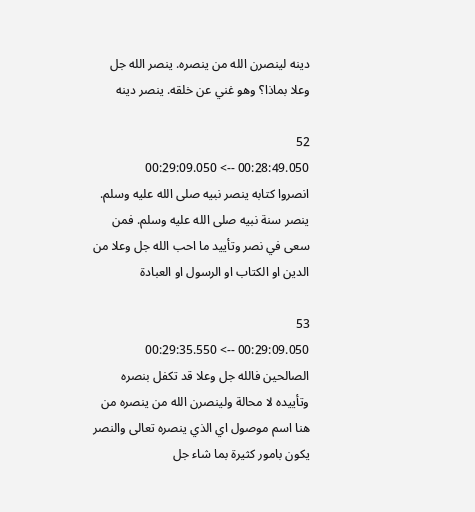دينه لينصرن الله من ينصره. ينصر الله جل وعلا بماذا؟ وهو غني عن خلقه. ينصر دينه

52
00:28:49.050 --> 00:29:09.050
انصروا كتابه ينصر نبيه صلى الله عليه وسلم. ينصر سنة نبيه صلى الله عليه وسلم. فمن سعى في نصر وتأييد ما احب الله جل وعلا من الدين او الكتاب او الرسول او العبادة

53
00:29:09.050 --> 00:29:35.550
الصالحين فالله جل وعلا قد تكفل بنصره وتأييده لا محالة ولينصرن الله من ينصره من هنا اسم موصول اي الذي ينصره تعالى والنصر يكون بامور كثيرة بما شاء جل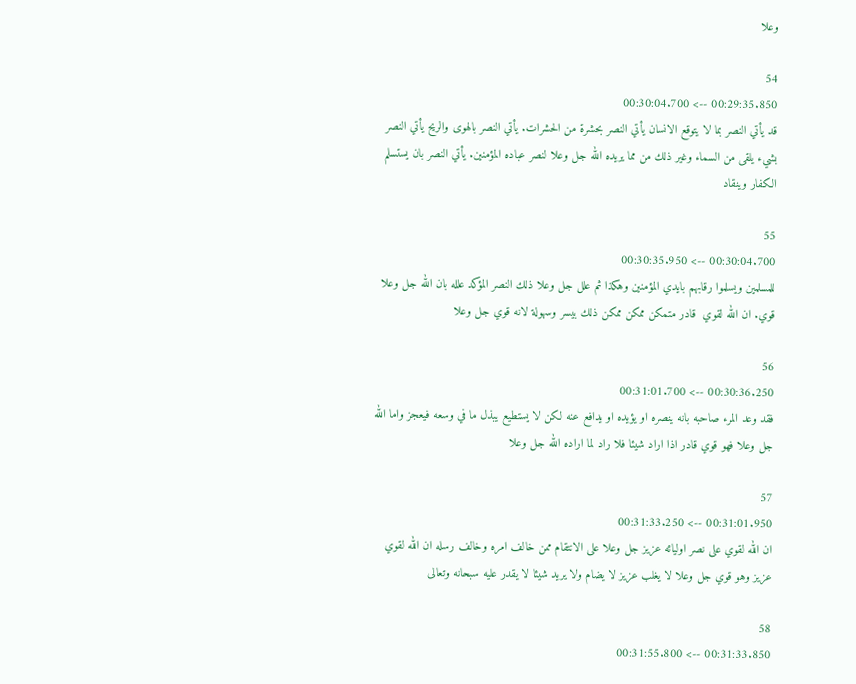وعلا

54
00:29:35.850 --> 00:30:04.700
قد يأتي النصر بما لا يتوقع الانسان يأتي النصر بحشرة من الحشرات. يأتي النصر بالهوى والريح يأتي النصر بشيء يلقى من السماء وغير ذلك من مما يريده الله جل وعلا لنصر عباده المؤمنين. يأتي النصر بان يستسلم الكفار وينقاد

55
00:30:04.700 --> 00:30:35.950
للمسلمين ويسلموا رقابهم بايدي المؤمنين وهكذا ثم علل جل وعلا ذلك النصر المؤكد علله بان الله جل وعلا قوي. ان الله لقوي  قادر متمكن ممكن ممكن ذلك بيسر وسهولة لانه قوي جل وعلا

56
00:30:36.250 --> 00:31:01.700
فقد وعد المرء صاحبه بانه ينصره او يؤيده او يدافع عنه لكن لا يستطيع يبذل ما في وسعه فيعجز واما الله جل وعلا فهو قوي قادر اذا اراد شيئا فلا راد لما اراده الله جل وعلا

57
00:31:01.950 --> 00:31:33.250
ان الله لقوي على نصر اوليائه عزيز جل وعلا على الانتقام ممن خالف امره وخالف رسله ان الله لقوي عزيز وهو قوي جل وعلا لا يغلب عزيز لا يضام ولا يريد شيئا لا يقدر عليه سبحانه وتعالى

58
00:31:33.850 --> 00:31:55.800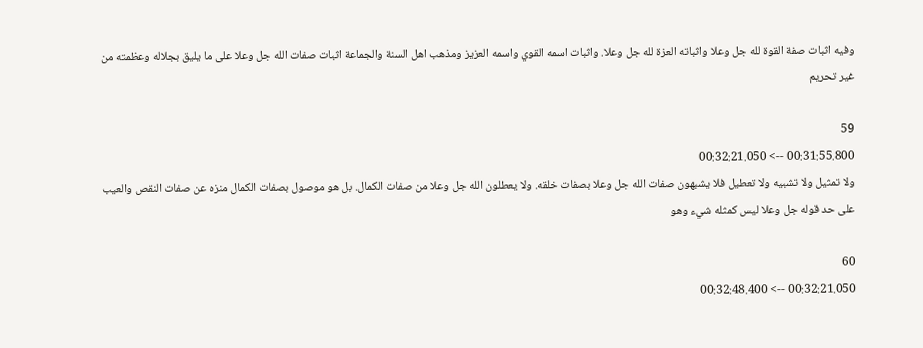وفيه اثبات صفة القوة لله جل وعلا واثباته العزة لله جل وعلا. واثبات اسمه القوي واسمه العزيز ومذهب اهل السنة والجماعة اثبات صفات الله جل وعلا على ما يليق بجلاله وعظمته من غير تحريم

59
00:31:55.800 --> 00:32:21.050
ولا تمثيل ولا تشبيه ولا تعطيل فلا يشبهون صفات الله جل وعلا بصفات خلقه. ولا يعطلون الله جل وعلا من صفات الكمال. بل هو موصول بصفات الكمال منزه عن صفات النقص والعيب على حد قوله جل وعلا ليس كمثله شيء وهو

60
00:32:21.050 --> 00:32:48.400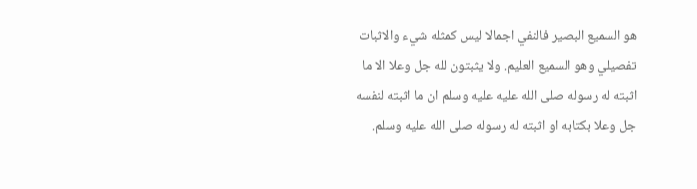هو السميع البصير فالنفي اجمالا ليس كمثله شيء والاثبات تفصيلي وهو السميع العليم. ولا يثبتون لله جل وعلا الا ما اثبته له رسوله صلى الله عليه عليه وسلم ان ما اثبته لنفسه جل وعلا بكتابه او اثبته له رسوله صلى الله عليه وسلم.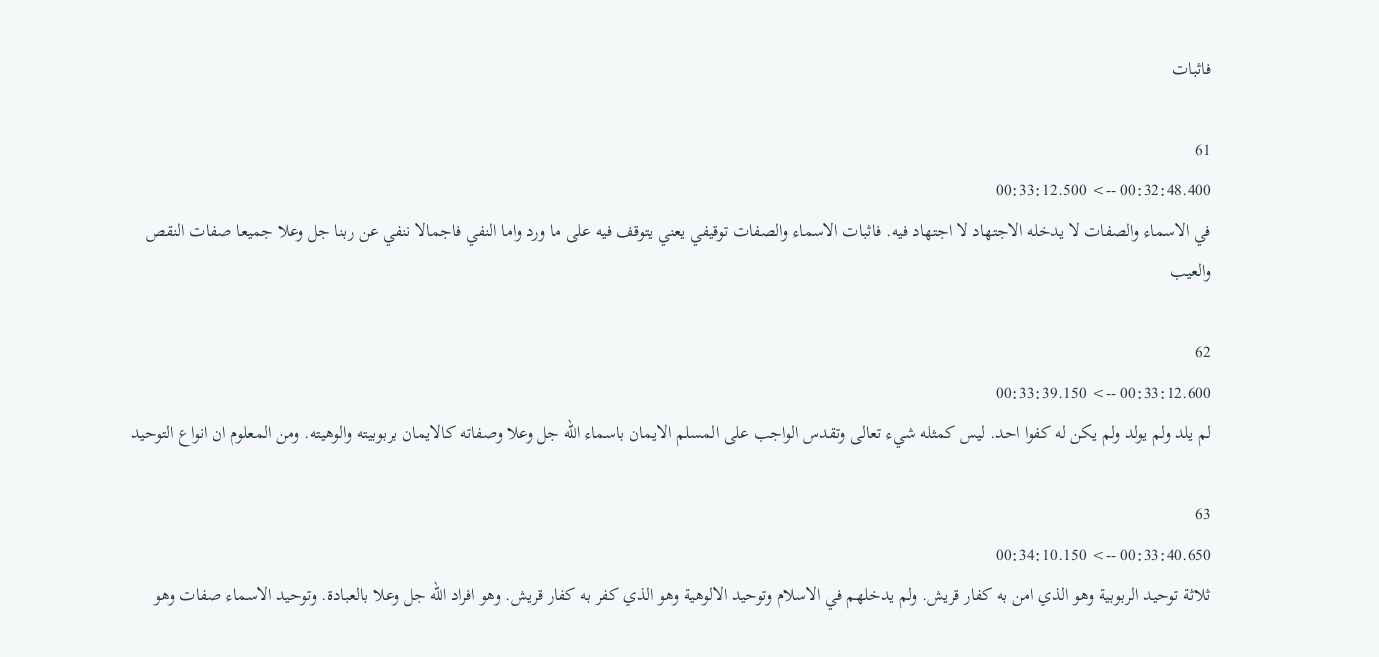فاثبات

61
00:32:48.400 --> 00:33:12.500
في الاسماء والصفات لا يدخله الاجتهاد لا اجتهاد فيه. فاثبات الاسماء والصفات توقيفي يعني يتوقف فيه على ما ورد واما النفي فاجمالا ننفي عن ربنا جل وعلا جميعا صفات النقص والعيب

62
00:33:12.600 --> 00:33:39.150
لم يلد ولم يولد ولم يكن له كفوا احد. ليس كمثله شيء تعالى وتقدس الواجب على المسلم الايمان باسماء الله جل وعلا وصفاته كالايمان بربوبيته والوهيته. ومن المعلوم ان انواع التوحيد

63
00:33:40.650 --> 00:34:10.150
ثلاثة توحيد الربوبية وهو الذي امن به كفار قريش. ولم يدخلهم في الاسلام وتوحيد الالوهية وهو الذي كفر به كفار قريش. وهو افراد الله جل وعلا بالعبادة. وتوحيد الاسماء صفات وهو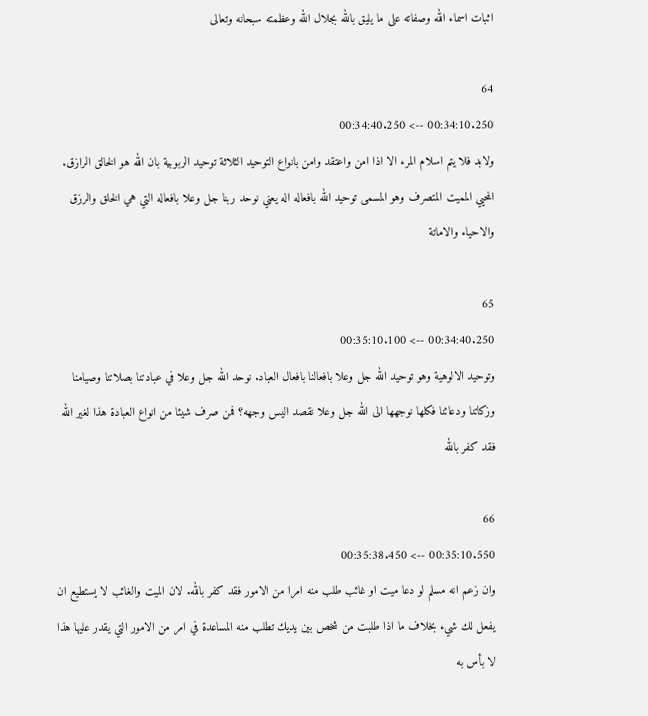اثبات اسماء الله وصفاته على ما يليق بالله بجلال الله وعظمته سبحانه وتعالى

64
00:34:10.250 --> 00:34:40.250
ولابد فلا يتم اسلام المرء الا اذا امن واعتقد وامن بانواع التوحيد الثلاثة توحيد الربوبية بان الله هو الخالق الرازق. المحيي المميت المتصرف وهو المسمى توحيد الله بافعاله اله يعني نوحد ربنا جل وعلا بافعاله التي هي الخلق والرزق والاحياء والاماتة

65
00:34:40.250 --> 00:35:10.100
وتوحيد الالوهية وهو توحيد الله جل وعلا بافعالنا بافعال العباد. نوحد الله جل وعلا في عبادتنا بصلاتنا وصيامنا وزكاتنا ودعائنا فكلها نوجهها الى الله جل وعلا نقصد اليس وجهه؟ فمن صرف شيئا من انواع العبادة هذا لغير الله فقد كفر بالله

66
00:35:10.550 --> 00:35:38.450
وان زعم انه مسلم لو دعا ميت او غائب طلب منه امرا من الامور فقد كفر بالله. لان الميت والغائب لا يستطيع ان يفعل لك شيء بخلاف ما اذا طلبت من شخص بين يديك تطلب منه المساعدة في امر من الامور التي يقدر عليها هذا لا بأس به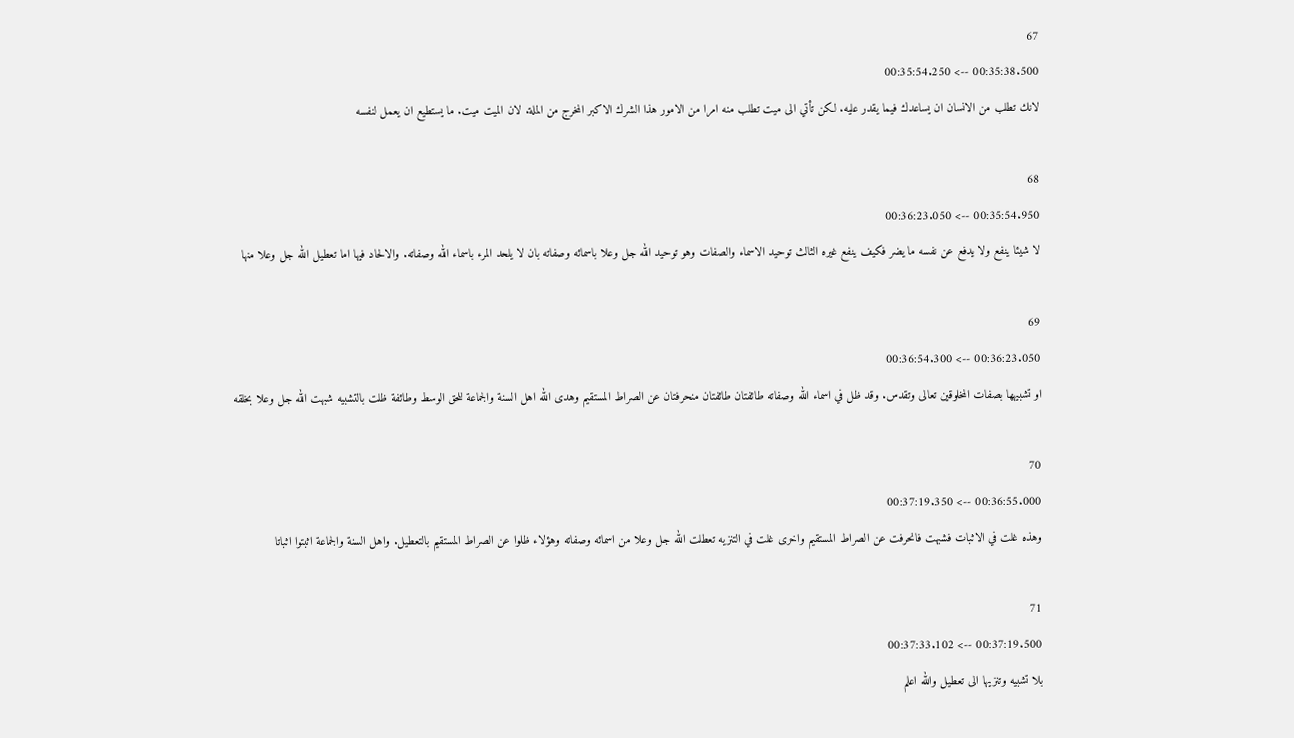67
00:35:38.500 --> 00:35:54.250
لانك تطلب من الانسان ان يساعدك فيما يقدر عليه. لكن تأتي الى ميت تطلب منه امرا من الامور هذا الشرك الاكبر المخرج من الملة. لان الميت ميت. ما يستطيع ان يعمل لنفسه

68
00:35:54.950 --> 00:36:23.050
لا شيئا ينفع ولا يدفع عن نفسه ما يضر فكيف ينفع غيره الثالث توحيد الاسماء والصفات وهو توحيد الله جل وعلا باسمائه وصفاته بان لا يلحد المرء باسماء الله وصفاته. والالحاد فيها اما تعطيل الله جل وعلا منها

69
00:36:23.050 --> 00:36:54.300
او تشبيهها بصفات المخلوقين تعالى وتقدس. وقد ظل في اسماء الله وصفاته طائفتان طائفتان منحرفتان عن الصراط المستقيم وهدى الله اهل السنة والجماعة للحق الوسط وطائفة ظلت بالتشبيه شبهت الله جل وعلا بخلقه

70
00:36:55.000 --> 00:37:19.350
وهذه غلت في الاثبات فشبهت فانحرفت عن الصراط المستقيم واخرى غلت في التنزيه تعطلت الله جل وعلا من اسمائه وصفاته وهؤلاء ظلوا عن الصراط المستقيم بالتعطيل. واهل السنة والجماعة اثبتوا اثباتا

71
00:37:19.500 --> 00:37:33.102
بلا تشبيه وتنزيها الى تعطيل والله اعلم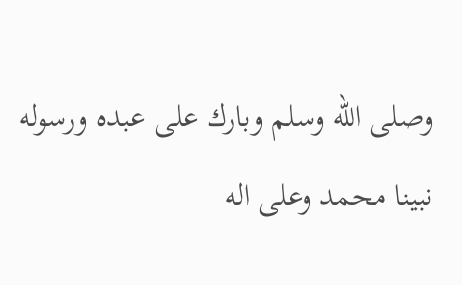وصلى الله وسلم وبارك على عبده ورسوله نبينا محمد وعلى اله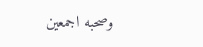وصحبه اجمعين